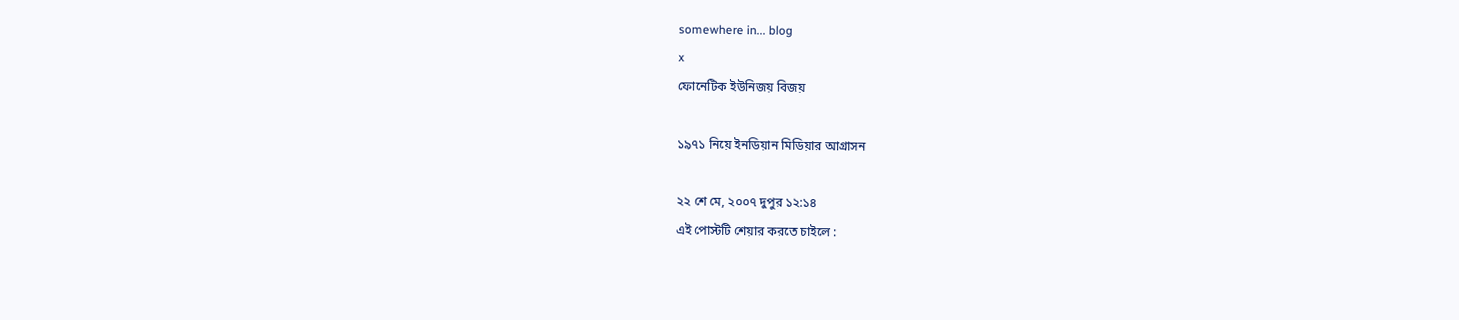somewhere in... blog
x
ফোনেটিক ইউনিজয় বিজয়

১৯৭১ নিয়ে ইনডিয়ান মিডিয়ার আগ্রাসন

২২ শে মে, ২০০৭ দুপুর ১২:১৪
এই পোস্টটি শেয়ার করতে চাইলে :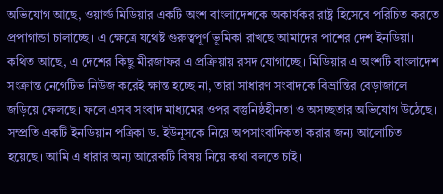অভিযোগ আছে, ওয়ার্ল্ড মিডিয়ার একটি অংশ বাংলাদেশকে অকার্যকর রাষ্ট্র হিসেবে পরিচিত করতে প্রপাগান্ডা চালাচ্ছে। এ ক্ষেত্রে যথেষ্ট গুরুত্বপূর্ণ ভূমিকা রাখছে আমাদের পাশের দেশ ইনডিয়া। কথিত আছে, এ দেশের কিছু মীরজাফর এ প্রক্রিয়ায় রসদ যোগাচ্ছে। মিডিয়ার এ অংশটি বাংলাদেশ সংক্রান্ত নেগেটিভ নিউজ করেই ক্ষান্ত হচ্ছে না, তারা সাধারণ সংবাদকে বিভ্রান্তির বেড়াজালে জড়িয়ে ফেলছে। ফলে এসব সংবাদ মাধ্যমের ওপর বস্তুনিষ্ঠহীনতা ও অসচ্ছতার অভিযোগ উঠেছে। সম্প্রতি একটি ইনডিয়ান পত্রিকা ড. ইউনূসকে নিয়ে অপসাংবাদিকতা করার জন্য আলোচিত হয়েছে। আমি এ ধারার অন্য আরেকটি বিষয় নিয়ে কথা বলতে চাই।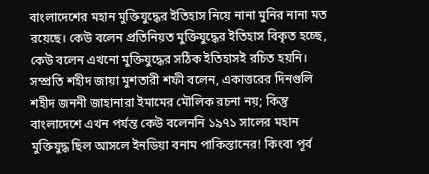বাংলাদেশের মহান মুক্তিযুদ্ধের ইতিহাস নিয়ে নানা মুনির নানা মত রয়েছে। কেউ বলেন প্রতিনিয়ত মুক্তিযুদ্ধের ইতিহাস বিকৃত হচ্ছে, কেউ বলেন এখনো মুক্তিযুদ্ধের সঠিক ইতিহাসই রচিত হয়নি। সম্প্রতি শহীদ জায়া মুশতারী শফী বলেন, একাত্তরের দিনগুলি শহীদ জননী জাহানারা ইমামের মৌলিক রচনা নয়; কিন্তু বাংলাদেশে এখন পর্যন্ত কেউ বলেননি ১৯৭১ সালের মহান মুক্তিযুদ্ধ ছিল আসলে ইনডিয়া বনাম পাকিস্তানের! কিংবা পূর্ব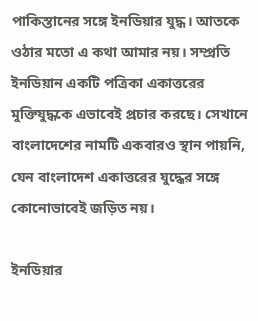পাকিস্তানের সঙ্গে ইনডিয়ার যুদ্ধ। আতকে ওঠার মতো এ কথা আমার নয়। সম্প্রতি ইনডিয়ান একটি পত্রিকা একাত্তরের মুক্তিযুদ্ধকে এভাবেই প্রচার করছে। সেখানে বাংলাদেশের নামটি একবারও স্থান পায়নি, যেন বাংলাদেশ একাত্তরের যুদ্ধের সঙ্গে কোনোভাবেই জড়িত নয়।

ইনডিয়ার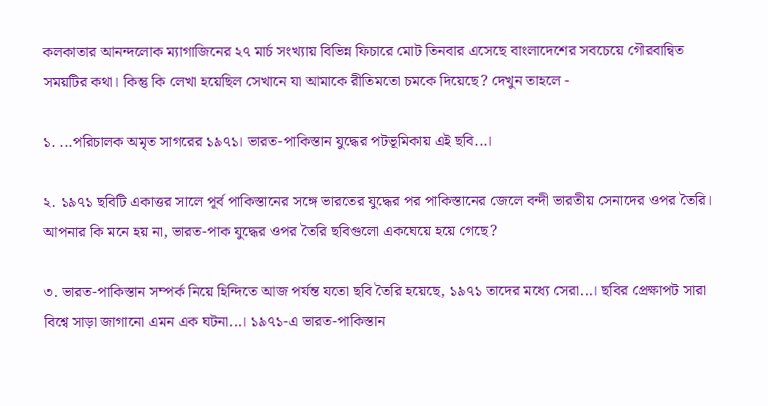কলকাতার আনন্দলোক ম্যাগাজিনের ২৭ মার্চ সংখ্যায় বিভিন্ন ফিচারে মোট তিনবার এসেছে বাংলাদেশের সবচেয়ে গৌরবান্বিত সময়টির কথা। কিন্তু কি লেখা হয়েছিল সেখানে যা আমাকে রীতিমতো চমকে দিয়েছে? দেখুন তাহলে -

১. ...পরিচালক অমৃত সাগরের ১৯৭১। ভারত-পাকিস্তান যুদ্ধের পটভূমিকায় এই ছবি...।

২. ১৯৭১ ছবিটি একাত্তর সালে পূর্ব পাকিস্তানের সঙ্গে ভারতের যুদ্ধের পর পাকিস্তানের জেলে বন্দী ভারতীয় সেনাদের ওপর তৈরি। আপনার কি মনে হয় না, ভারত-পাক যুদ্ধের ওপর তৈরি ছবিগুলো একঘেয়ে হয়ে গেছে?

৩. ভারত-পাকিস্তান সম্পর্ক নিয়ে হিন্দিতে আজ পর্যন্ত যতো ছবি তৈরি হয়েছে, ১৯৭১ তাদের মধ্যে সেরা...। ছবির প্রেক্ষাপট সারা বিশ্বে সাড়া জাগানো এমন এক ঘটনা...। ১৯৭১-এ ভারত-পাকিস্তান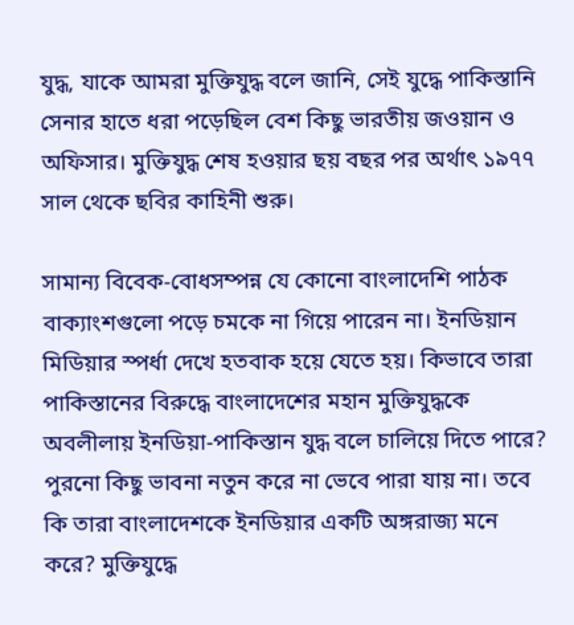যুদ্ধ, যাকে আমরা মুক্তিযুদ্ধ বলে জানি, সেই যুদ্ধে পাকিস্তানি সেনার হাতে ধরা পড়েছিল বেশ কিছু ভারতীয় জওয়ান ও অফিসার। মুক্তিযুদ্ধ শেষ হওয়ার ছয় বছর পর অর্থাৎ ১৯৭৭ সাল থেকে ছবির কাহিনী শুরু।

সামান্য বিবেক-বোধসম্পন্ন যে কোনো বাংলাদেশি পাঠক বাক্যাংশগুলো পড়ে চমকে না গিয়ে পারেন না। ইনডিয়ান মিডিয়ার স্পর্ধা দেখে হতবাক হয়ে যেতে হয়। কিভাবে তারা পাকিস্তানের বিরুদ্ধে বাংলাদেশের মহান মুক্তিযুদ্ধকে অবলীলায় ইনডিয়া-পাকিস্তান যুদ্ধ বলে চালিয়ে দিতে পারে? পুরনো কিছু ভাবনা নতুন করে না ভেবে পারা যায় না। তবে কি তারা বাংলাদেশকে ইনডিয়ার একটি অঙ্গরাজ্য মনে করে? মুক্তিযুদ্ধে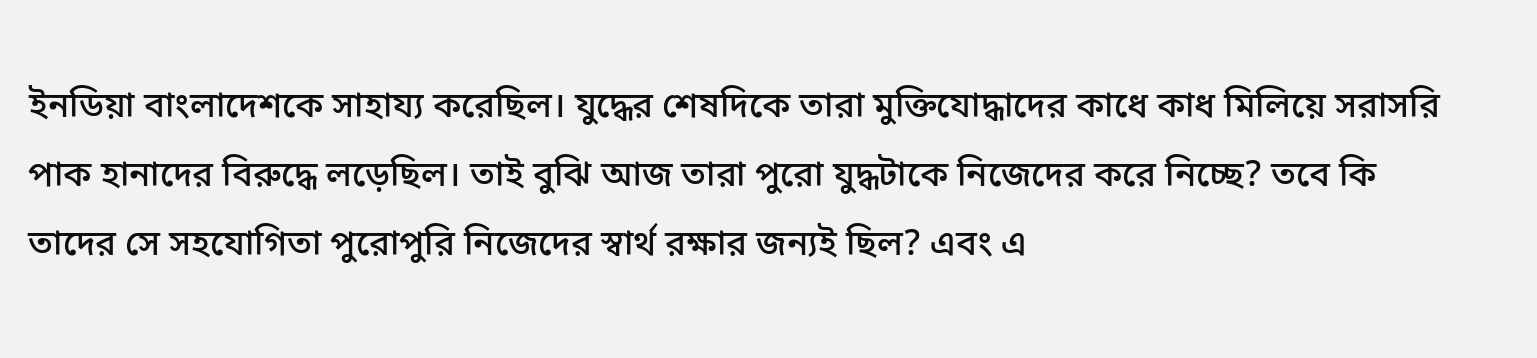ইনডিয়া বাংলাদেশকে সাহায্য করেছিল। যুদ্ধের শেষদিকে তারা মুক্তিযোদ্ধাদের কাধে কাধ মিলিয়ে সরাসরি পাক হানাদের বিরুদ্ধে লড়েছিল। তাই বুঝি আজ তারা পুরো যুদ্ধটাকে নিজেদের করে নিচ্ছে? তবে কি তাদের সে সহযোগিতা পুরোপুরি নিজেদের স্বার্থ রক্ষার জন্যই ছিল? এবং এ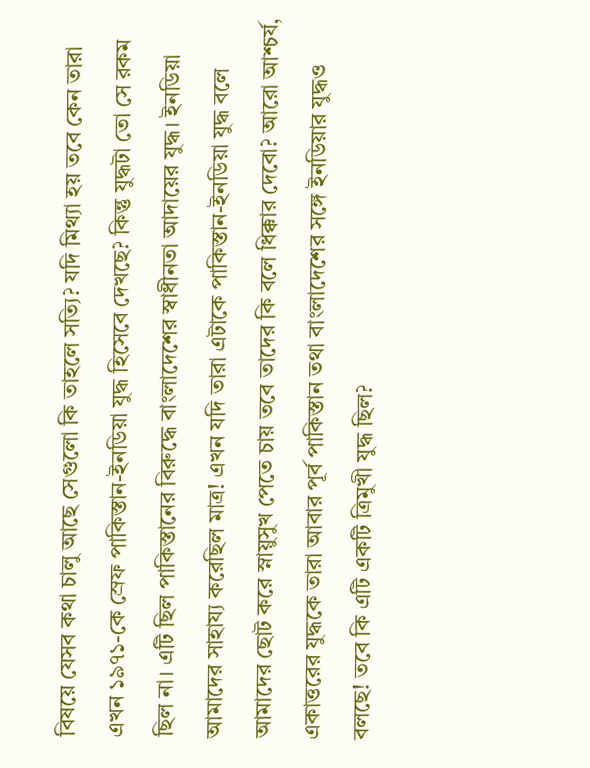বিষয়ে যেসব কথা চালু আছে সেগুলো কি তাহলে সত্যি? যদি মিথ্যা হয় তবে কেন তারা এখন ১৯৭১-কে স্রেফ পাকিস্তান-ইনডিয়া যুদ্ধ হিসেবে দেখছে? কিন্তু যুদ্ধটা তো সে রকম ছিল না। এটি ছিল পাকিস্তানের বিরুদ্ধে বাংলাদেশের স্বাধীনতা আদায়ের যুদ্ধ। ইনডিয়া আমাদের সাহায্য করেছিল মাত্র! এখন যদি তারা এটাকে পাকিস্তান-ইনডিয়া যুদ্ধ বলে আমাদের ছোট করে স্নায়ুসুখ পেতে চায় তবে তাদের কি বলে ধিক্কার দেবো? আরো আশ্চর্য, একাত্তরের যুদ্ধকে তারা আবার পূর্ব পাকিস্তান তথা বাংলাদেশের সঙ্গে ইনডিয়ার যুদ্ধও বলছে! তবে কি এটি একটি ত্রিমুখী যুদ্ধ ছিল?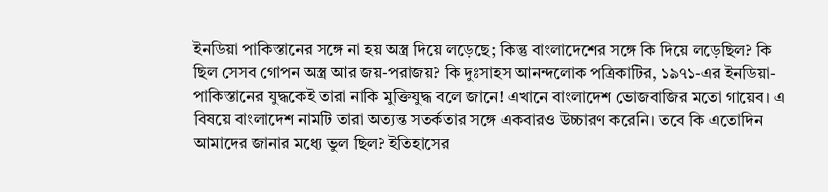ইনডিয়া পাকিস্তানের সঙ্গে না হয় অস্ত্র দিয়ে লড়েছে; কিন্তু বাংলাদেশের সঙ্গে কি দিয়ে লড়েছিল? কি ছিল সেসব গোপন অস্ত্র আর জয়-পরাজয়? কি দুঃসাহস আনন্দলোক পত্রিকাটির, ১৯৭১-এর ইনডিয়া-পাকিস্তানের যুদ্ধকেই তারা নাকি মুক্তিযুদ্ধ বলে জানে! এখানে বাংলাদেশ ভোজবাজির মতো গায়েব। এ বিষয়ে বাংলাদেশ নামটি তারা অত্যন্ত সতর্কতার সঙ্গে একবারও উচ্চারণ করেনি। তবে কি এতোদিন আমাদের জানার মধ্যে ভুল ছিল? ইতিহাসের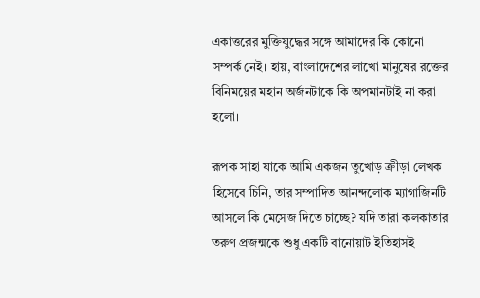একাত্তরের মুক্তিযুদ্ধের সঙ্গে আমাদের কি কোনো সম্পর্ক নেই। হায়, বাংলাদেশের লাখো মানুষের রক্তের বিনিময়ের মহান অর্জনটাকে কি অপমানটাই না করা হলো।

রূপক সাহা যাকে আমি একজন তুখোড় ক্রীড়া লেখক হিসেবে চিনি, তার সম্পাদিত আনন্দলোক ম্যাগাজিনটি আসলে কি মেসেজ দিতে চাচ্ছে? যদি তারা কলকাতার তরুণ প্রজন্মকে শুধু একটি বানোয়াট ইতিহাসই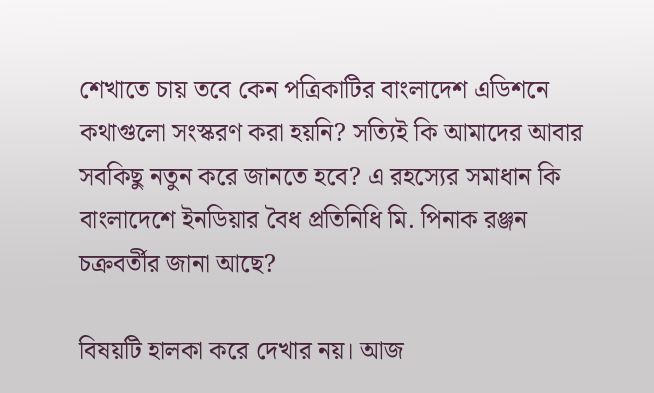শেখাতে চায় তবে কেন পত্রিকাটির বাংলাদেশ এডিশনে কথাগুলো সংস্করণ করা হয়নি? সত্যিই কি আমাদের আবার সবকিছু নতুন করে জানতে হবে? এ রহস্যের সমাধান কি বাংলাদেশে ইনডিয়ার বৈধ প্রতিনিধি মি. পিনাক রঞ্জন চক্রবর্তীর জানা আছে?

বিষয়টি হালকা করে দেখার নয়। আজ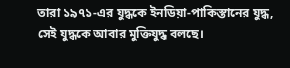তারা ১৯৭১-এর যুদ্ধকে ইনডিয়া-পাকিস্তানের যুদ্ধ, সেই যুদ্ধকে আবার মুক্তিযুদ্ধ বলছে।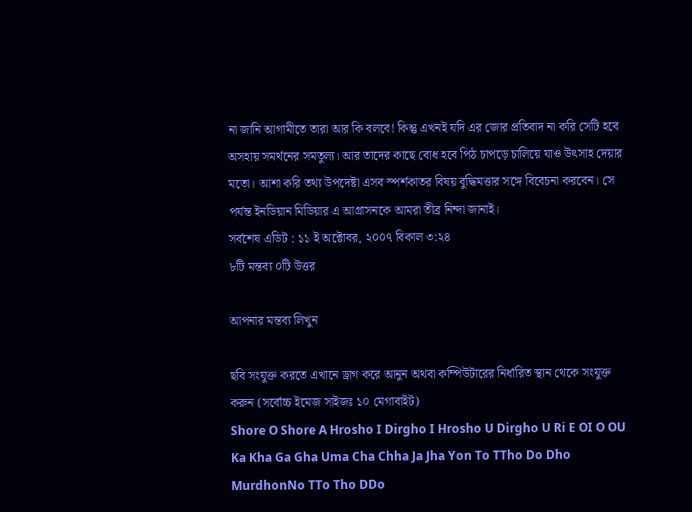না জানি আগামীতে তারা আর কি বলবে! কিন্তু এখনই যদি এর জোর প্রতিবাদ না করি সেটি হবে অসহায় সমর্থনের সমতুল্য। আর তাদের কাছে বোধ হবে পিঠ চাপড়ে চালিয়ে যাও উৎসাহ দেয়ার মতো। আশা করি তথ্য উপদেষ্টা এসব স্পর্শকাতর বিষয় বুদ্ধিমত্তার সঙ্গে বিবেচনা করবেন। সে পর্যন্ত ইনডিয়ান মিডিয়ার এ আগ্রাসনকে আমরা তীব্র নিন্দা জানাই।
সর্বশেষ এডিট : ১১ ই অক্টোবর, ২০০৭ বিকাল ৩:২৪
৮টি মন্তব্য ০টি উত্তর

আপনার মন্তব্য লিখুন

ছবি সংযুক্ত করতে এখানে ড্রাগ করে আনুন অথবা কম্পিউটারের নির্ধারিত স্থান থেকে সংযুক্ত করুন (সর্বোচ্চ ইমেজ সাইজঃ ১০ মেগাবাইট)
Shore O Shore A Hrosho I Dirgho I Hrosho U Dirgho U Ri E OI O OU Ka Kha Ga Gha Uma Cha Chha Ja Jha Yon To TTho Do Dho MurdhonNo TTo Tho DDo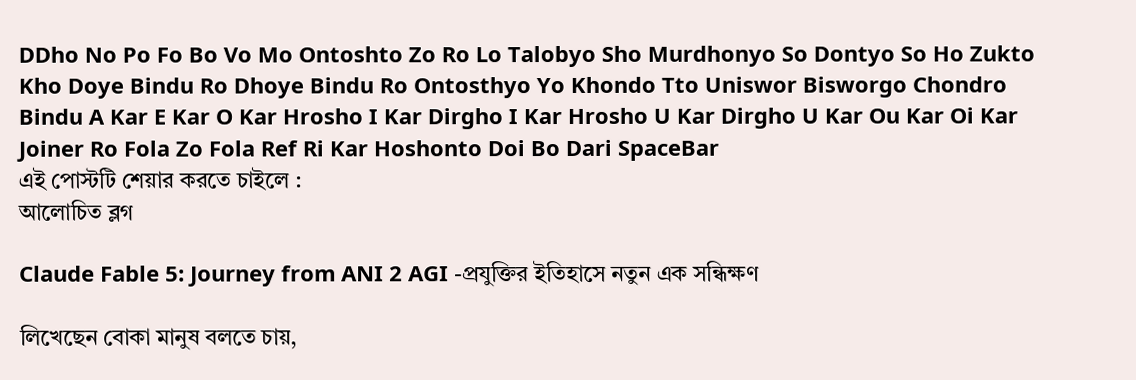DDho No Po Fo Bo Vo Mo Ontoshto Zo Ro Lo Talobyo Sho Murdhonyo So Dontyo So Ho Zukto Kho Doye Bindu Ro Dhoye Bindu Ro Ontosthyo Yo Khondo Tto Uniswor Bisworgo Chondro Bindu A Kar E Kar O Kar Hrosho I Kar Dirgho I Kar Hrosho U Kar Dirgho U Kar Ou Kar Oi Kar Joiner Ro Fola Zo Fola Ref Ri Kar Hoshonto Doi Bo Dari SpaceBar
এই পোস্টটি শেয়ার করতে চাইলে :
আলোচিত ব্লগ

Claude Fable 5: Journey from ANI 2 AGI -প্রযুক্তির ইতিহাসে নতুন এক সন্ধিক্ষণ

লিখেছেন বোকা মানুষ বলতে চায়,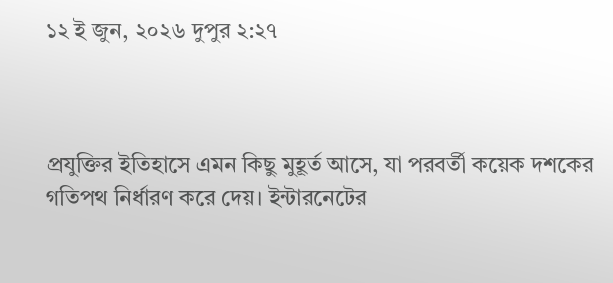১২ ই জুন, ২০২৬ দুপুর ২:২৭



প্রযুক্তির ইতিহাসে এমন কিছু মুহূর্ত আসে, যা পরবর্তী কয়েক দশকের গতিপথ নির্ধারণ করে দেয়। ইন্টারনেটের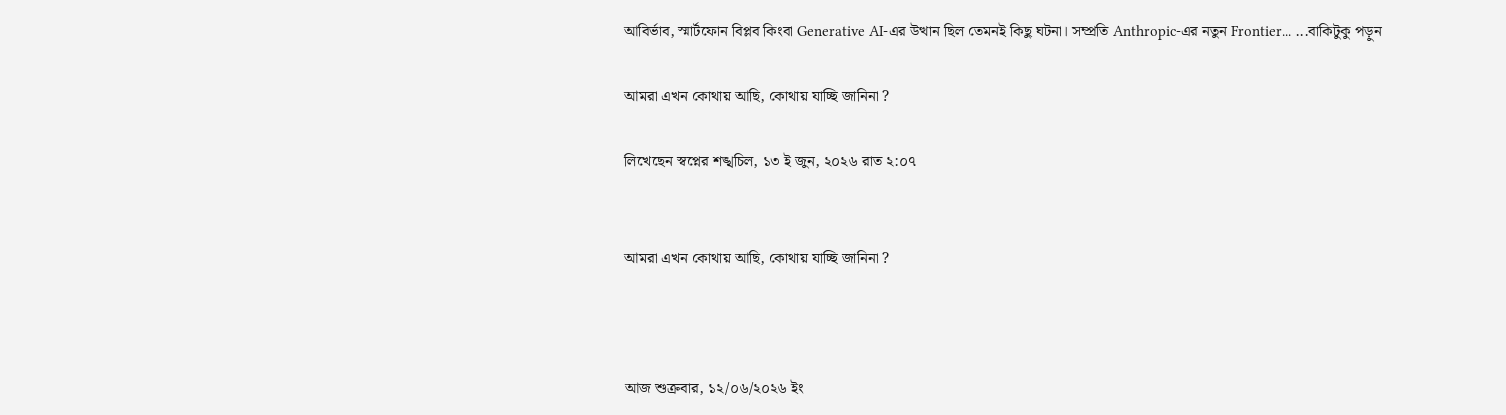আবির্ভাব, স্মার্টফোন বিপ্লব কিংবা Generative AI-এর উত্থান ছিল তেমনই কিছু ঘটনা। সম্প্রতি Anthropic-এর নতুন Frontier... ...বাকিটুকু পড়ুন

আমরা এখন কোথায় আছি, কোথায় যাচ্ছি জানিনা ?

লিখেছেন স্বপ্নের শঙ্খচিল, ১৩ ই জুন, ২০২৬ রাত ২:০৭


আমরা এখন কোথায় আছি, কোথায় যাচ্ছি জানিনা ?



আজ শুক্রবার, ১২/০৬/২০২৬ ইং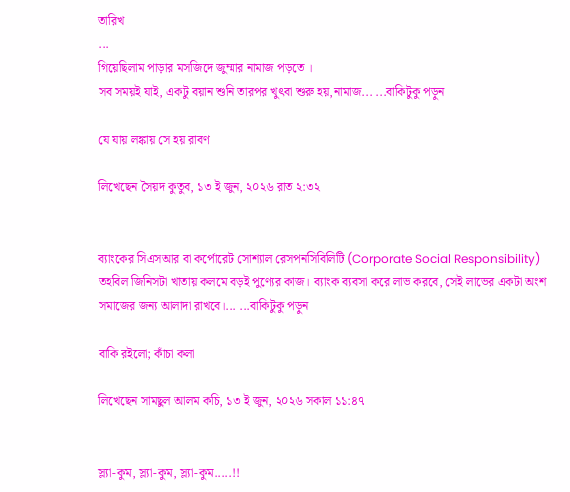তারিখ
...
গিয়েছিলাম পাড়ার মসজিদে জুম্মার নামাজ পড়তে ।
সব সময়ই যাই, একটু বয়ান শুনি তারপর খুৎবা শুরু হয়,নামাজ... ...বাকিটুকু পড়ুন

যে যায় লঙ্কায় সে হয় রাবণ

লিখেছেন সৈয়দ কুতুব, ১৩ ই জুন, ২০২৬ রাত ২:৩২


ব্যাংকের সিএসআর বা কর্পোরেট সোশ্যাল রেসপনসিবিলিটি (Corporate Social Responsibility) তহবিল জিনিসটা খাতায় কলমে বড়ই পুণ্যের কাজ। ব্যাংক ব্যবসা করে লাভ করবে, সেই লাভের একটা অংশ সমাজের জন্য আলাদা রাখবে।... ...বাকিটুকু পড়ুন

বাকি রইলো; কাঁচা কলা

লিখেছেন সামছুল আলম কচি, ১৩ ই জুন, ২০২৬ সকাল ১১:৪৭


স্ল্যা-কুম, স্ল্যা-কুম, স্ল্যা-কুম.....!!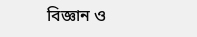বিজ্ঞান ও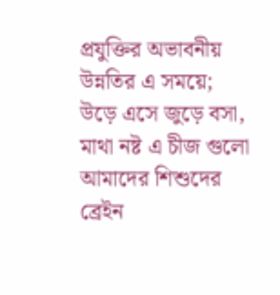প্রযুক্তির অভাবনীয় উন্নতির এ সময়ে; উড়ে এসে জুড়ে বসা, মাথা নষ্ট এ চীজ গুলো আমাদের শিশুদের ব্রেইন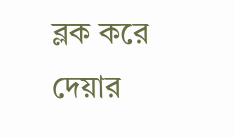ব্লক করে দেয়ার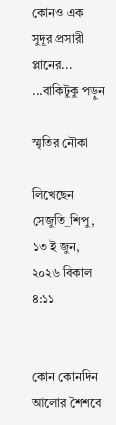কোনও এক সুদূর প্রসারী প্লানের... ...বাকিটুকু পড়ুন

স্মৃতির নৌকা

লিখেছেন সেজুতি_শিপু, ১৩ ই জুন, ২০২৬ বিকাল ৪:১১


কোন কোনদিন আলোর শৈশবে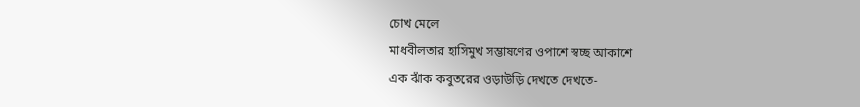চোখ মেলে
মাধবীলতার হাসিমুখ সম্ভাষণের ওপাশে স্বচ্ছ আকাশে
এক ঝাঁক কবুতরের ওড়াউড়ি দেখতে দেখতে-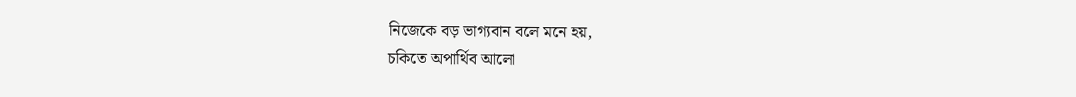নিজেকে বড় ভাগ্যবান বলে মনে হয়,
চকিতে অপার্থিব আলো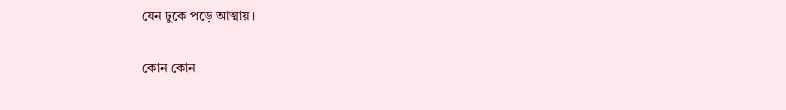যেন ঢুকে পড়ে আত্মায়।

কোন কোন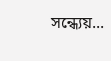সন্ধ‍্যেয়...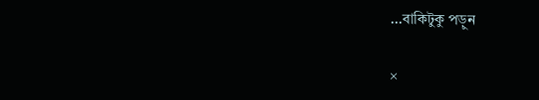...বাকিটুকু পড়ুন

×